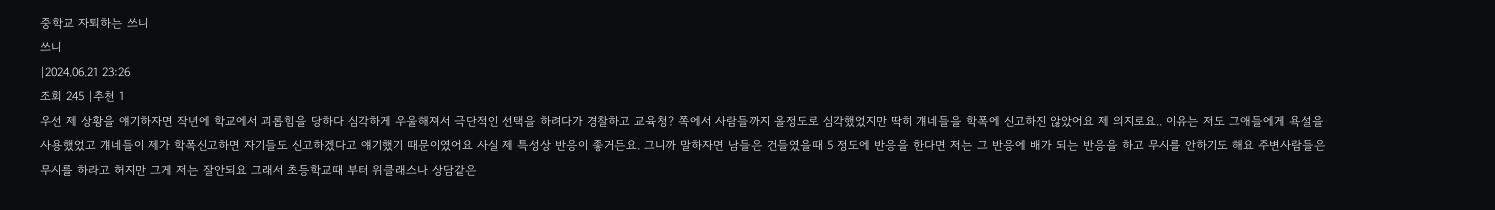중학교 자퇴하는 쓰니
쓰니
|2024.06.21 23:26
조회 245 |추천 1
우선 제 상황을 얘기하자면 작년에 학교에서 괴롭힘을 당하다 심각하게 우울해져서 극단적인 선택을 하려다가 경찰하고 교육청? 쪽에서 사람들까지 올정도로 심각했었지만 딱히 걔네들을 학폭에 신고하진 않았어요 제 의지로요.. 이유는 저도 그애들에게 욕설을 사용했었고 걔네들이 제가 학폭신고하면 자기들도 신고하겠다고 얘기했기 때문이였어요 사실 제 특성상 반응이 좋거든요. 그니까 말하자면 남들은 건들였을때 5 정도에 반응을 한다면 저는 그 반응에 배가 되는 반응을 하고 무시를 안하기도 해요 주변사람들은 무시를 하라고 허지만 그게 저는 잘안되요 그래서 초등학교때 부터 위클래스나 상담같은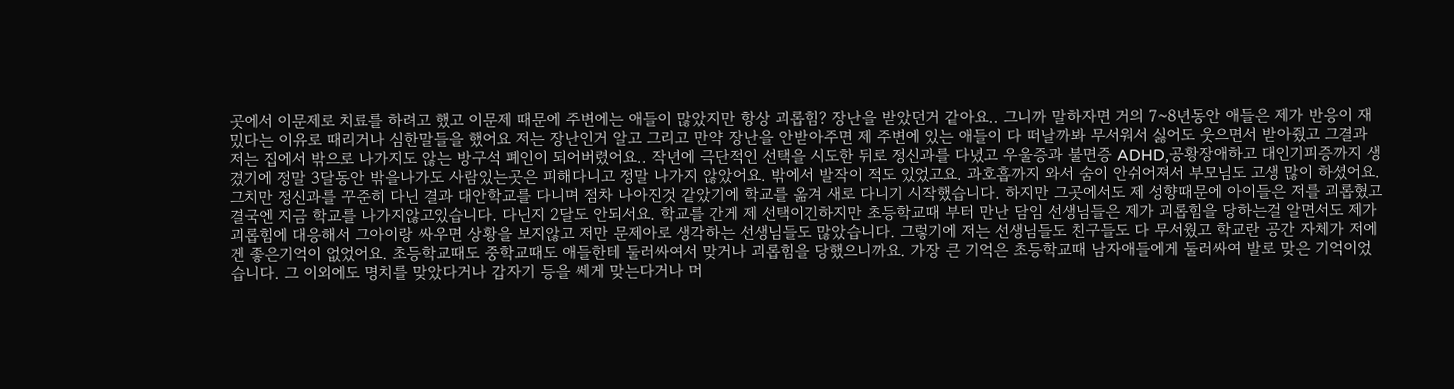곳에서 이문제로 치료를 하려고 했고 이문제 때문에 주변에는 애들이 많았지만 항상 괴롭힘? 장난을 받았던거 같아요.. 그니까 말하자면 거의 7~8년동안 애들은 제가 반응이 재밌다는 이유로 때리거나 심한말들을 했어요 저는 장난인거 알고 그리고 만약 장난을 안받아주면 제 주변에 있는 애들이 다 떠날까봐 무서워서 싫어도 웃으면서 받아줬고 그결과 저는 집에서 밖으로 나가지도 않는 방구석 폐인이 되어버렸어요.. 작년에 극단적인 선택을 시도한 뒤로 정신과를 다녔고 우울증과 불면증 ADHD,공황장애하고 대인기피증까지 생겼기에 정말 3달동안 밖을나가도 사람있는곳은 피해다니고 정말 나가지 않았어요. 밖에서 발작이 적도 있었고요. 과호흡까지 와서 숨이 안쉬어져서 부모님도 고생 많이 하셨어요. 그치만 정신과를 꾸준히 다닌 결과 대안학교를 다니며 점차 나아진것 같았기에 학교를 옮겨 새로 다니기 시작했습니다. 하지만 그곳에서도 제 성향때문에 아이들은 저를 괴롭혔고 결국엔 지금 학교를 나가지않고있습니다. 다닌지 2달도 안되서요. 학교를 간게 제 선택이긴하지만 초등학교때 부터 만난 담임 선생님들은 제가 괴롭힘을 당하는걸 알면서도 제가 괴롭힘에 대응해서 그아이랑 싸우면 상황을 보지않고 저만 문제아로 생각하는 선생님들도 많았습니다. 그렇기에 저는 선생님들도 친구들도 다 무서웠고 학교란 공간 자체가 저에겐 좋은기억이 없었어요. 초등학교때도 중학교때도 애들한테 둘러싸여서 맞거나 괴롭힘을 당했으니까요. 가장 큰 기억은 초등학교때 남자애들에게 둘러싸여 발로 맞은 기억이었습니다. 그 이외에도 명치를 맞았다거나 갑자기 등을 쎄게 맞는다거나 머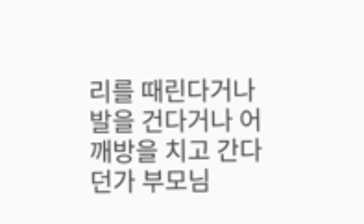리를 때린다거나 발을 건다거나 어깨방을 치고 간다던가 부모님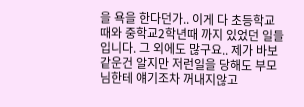을 욕을 한다던가.. 이게 다 초등학교 때와 중학교2학년때 까지 있었던 일들입니다. 그 외에도 많구요.. 제가 바보같운건 알지만 저런일을 당해도 부모님한테 얘기조차 꺼내지않고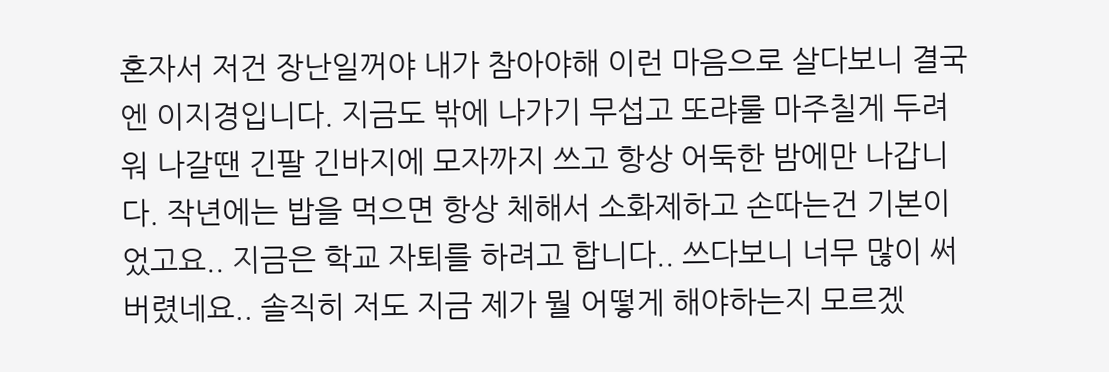혼자서 저건 장난일꺼야 내가 참아야해 이런 마음으로 살다보니 결국엔 이지경입니다. 지금도 밖에 나가기 무섭고 또랴룰 마주칠게 두려워 나갈땐 긴팔 긴바지에 모자까지 쓰고 항상 어둑한 밤에만 나갑니다. 작년에는 밥을 먹으면 항상 체해서 소화제하고 손따는건 기본이었고요.. 지금은 학교 자퇴를 하려고 합니다.. 쓰다보니 너무 많이 써버렸네요.. 솔직히 저도 지금 제가 뭘 어떻게 해야하는지 모르겠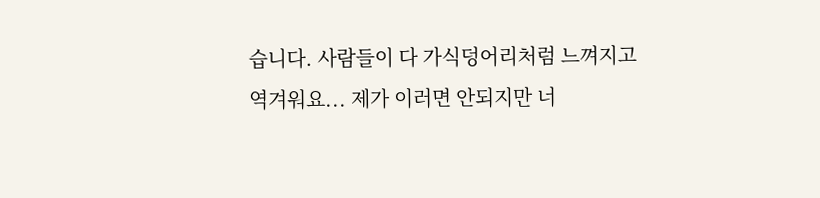습니다. 사람들이 다 가식덩어리처럼 느껴지고 역겨워요... 제가 이러면 안되지만 너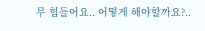무 힘들어요.. 어떻게 해야할까요?..